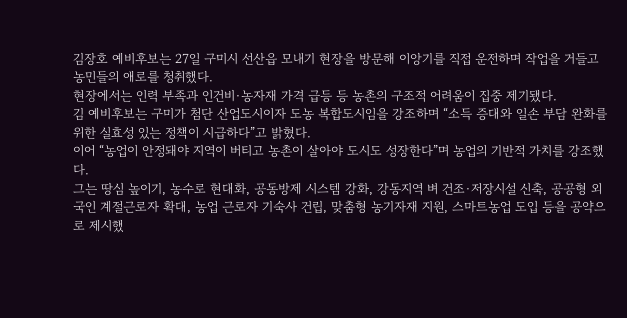김장호 예비후보는 27일 구미시 선산읍 모내기 현장을 방문해 이앙기를 직접 운전하며 작업을 거들고 농민들의 애로를 청취했다.
현장에서는 인력 부족과 인건비·농자재 가격 급등 등 농촌의 구조적 어려움이 집중 제기됐다.
김 예비후보는 구미가 첨단 산업도시이자 도농 복합도시임을 강조하며 “소득 증대와 일손 부담 완화를 위한 실효성 있는 정책이 시급하다”고 밝혔다.
이어 “농업이 안정돼야 지역이 버티고 농촌이 살아야 도시도 성장한다”며 농업의 기반적 가치를 강조했다.
그는 땅심 높이기, 농수로 현대화, 공동방제 시스템 강화, 강동지역 벼 건조·저장시설 신축, 공공형 외국인 계절근로자 확대, 농업 근로자 기숙사 건립, 맞춤형 농기자재 지원, 스마트농업 도입 등을 공약으로 제시했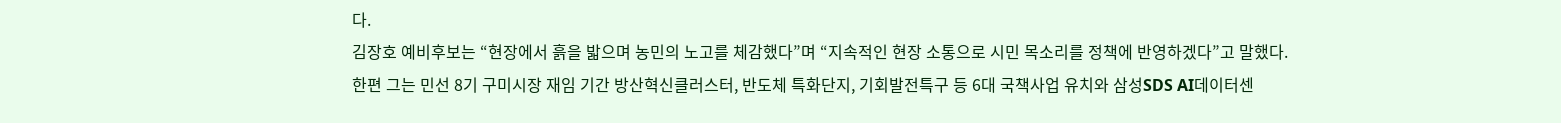다.
김장호 예비후보는 “현장에서 흙을 밟으며 농민의 노고를 체감했다”며 “지속적인 현장 소통으로 시민 목소리를 정책에 반영하겠다”고 말했다.
한편 그는 민선 8기 구미시장 재임 기간 방산혁신클러스터, 반도체 특화단지, 기회발전특구 등 6대 국책사업 유치와 삼성SDS AI데이터센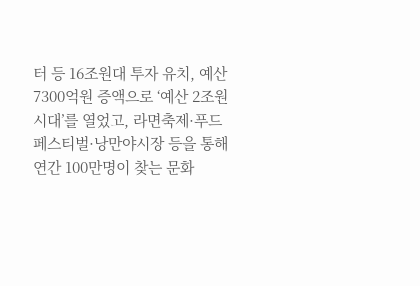터 등 16조원대 투자 유치, 예산 7300억원 증액으로 ‘예산 2조원 시대’를 열었고, 라면축제·푸드페스티벌·낭만야시장 등을 통해 연간 100만명이 찾는 문화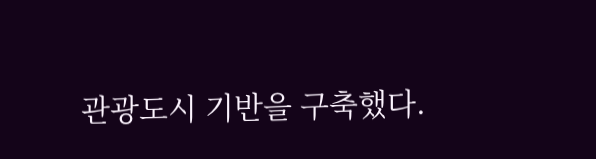관광도시 기반을 구축했다.